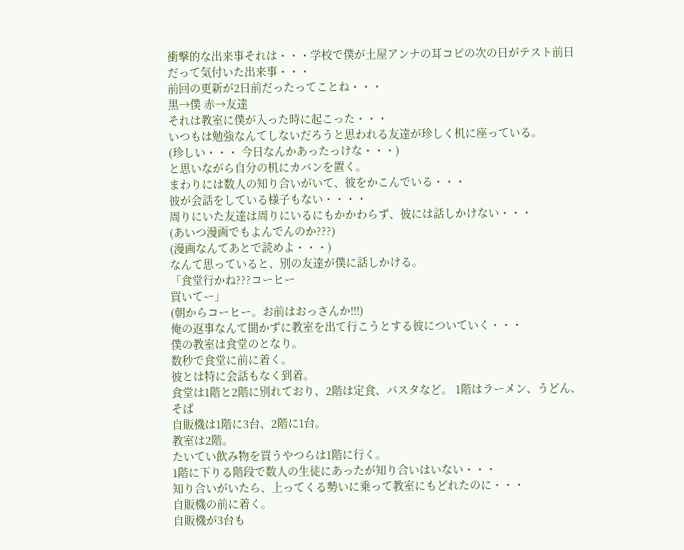衝撃的な出来事それは・・・学校で僕が土屋アンナの耳コピの次の日がテスト前日だって気付いた出来事・・・
前回の更新が2日前だったってことね・・・
黒→僕 赤→友達
それは教室に僕が入った時に起こった・・・
いつもは勉強なんてしないだろうと思われる友達が珍しく机に座っている。
(珍しい・・・ 今日なんかあったっけな・・・)
と思いながら自分の机にカバンを置く。
まわりには数人の知り合いがいて、彼をかこんでいる・・・
彼が会話をしている様子もない・・・・
周りにいた友達は周りにいるにもかかわらず、彼には話しかけない・・・
(あいつ漫画でもよんでんのか???)
(漫画なんてあとで読めよ・・・)
なんて思っていると、別の友達が僕に話しかける。
「食堂行かね???コーヒー
買いてー」
(朝からコーヒー。お前はおっさんか!!!)
俺の返事なんて聞かずに教室を出て行こうとする彼についていく・・・
僕の教室は食堂のとなり。
数秒で食堂に前に着く。
彼とは特に会話もなく到着。
食堂は1階と2階に別れており、2階は定食、パスタなど。 1階はラーメン、うどん、そば
自販機は1階に3台、2階に1台。
教室は2階。
たいてい飲み物を買うやつらは1階に行く。
1階に下りる階段で数人の生徒にあったが知り合いはいない・・・
知り合いがいたら、上ってくる勢いに乗って教室にもどれたのに・・・
自販機の前に着く。
自販機が3台も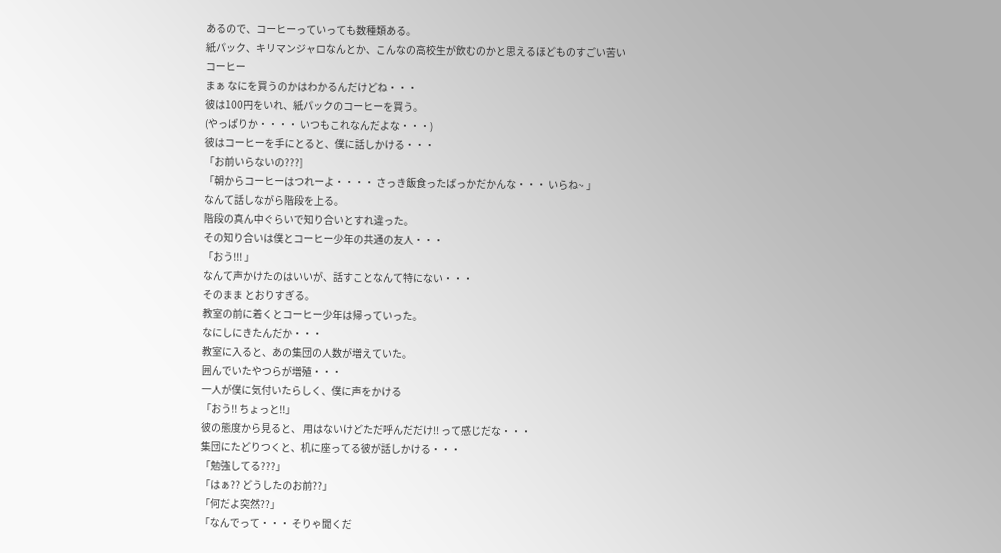あるので、コーヒーっていっても数種類ある。
紙パック、キリマンジャロなんとか、こんなの高校生が飲むのかと思えるほどものすごい苦い
コーヒー
まぁ なにを買うのかはわかるんだけどね・・・
彼は100円をいれ、紙パックのコーヒーを買う。
(やっぱりか・・・・ いつもこれなんだよな・・・)
彼はコーヒーを手にとると、僕に話しかける・・・
「お前いらないの???]
「朝からコーヒーはつれーよ・・・・ さっき飯食ったばっかだかんな・・・ いらね~ 」
なんて話しながら階段を上る。
階段の真ん中ぐらいで知り合いとすれ違った。
その知り合いは僕とコーヒー少年の共通の友人・・・
「おう!!! 」
なんて声かけたのはいいが、話すことなんて特にない・・・
そのまま とおりすぎる。
教室の前に着くとコーヒー少年は帰っていった。
なにしにきたんだか・・・
教室に入ると、あの集団の人数が増えていた。
囲んでいたやつらが増殖・・・
一人が僕に気付いたらしく、僕に声をかける
「おう!! ちょっと!!」
彼の態度から見ると、 用はないけどただ呼んだだけ!! って感じだな・・・
集団にたどりつくと、机に座ってる彼が話しかける・・・
「勉強してる???」
「はぁ?? どうしたのお前??」
「何だよ突然??」
「なんでって・・・ そりゃ聞くだ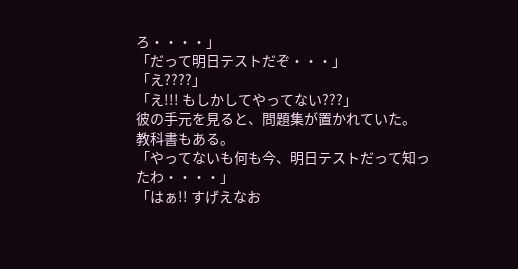ろ・・・・」
「だって明日テストだぞ・・・」
「え????」
「え!!! もしかしてやってない???」
彼の手元を見ると、問題集が置かれていた。
教科書もある。
「やってないも何も今、明日テストだって知ったわ・・・・」
「はぁ!! すげえなお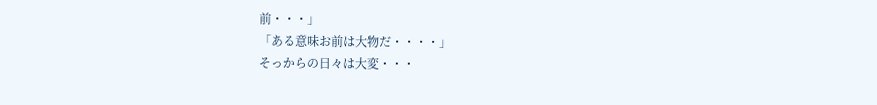前・・・」
「ある意味お前は大物だ・・・・」
そっからの日々は大変・・・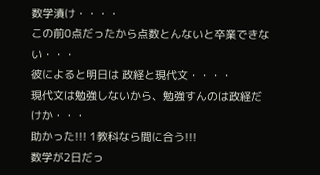数学漬け・・・・
この前0点だったから点数とんないと卒業できない・・・
彼によると明日は 政経と現代文・・・・
現代文は勉強しないから、勉強すんのは政経だけか・・・
助かった!!! 1教科なら間に合う!!!
数学が2日だっ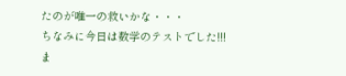たのが唯一の救いかな・・・
ちなみに今日は数学のテストでした!!!
ま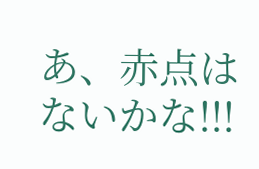あ、赤点はないかな!!!